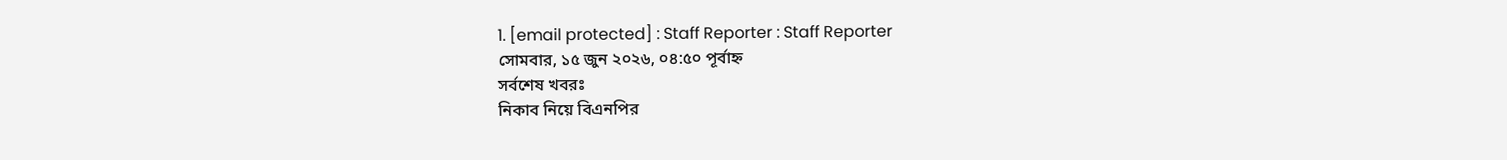1. [email protected] : Staff Reporter : Staff Reporter
সোমবার, ১৫ জুন ২০২৬, ০৪:৫০ পূর্বাহ্ন
সর্বশেষ খবরঃ
নিকাব নিয়ে বিএনপির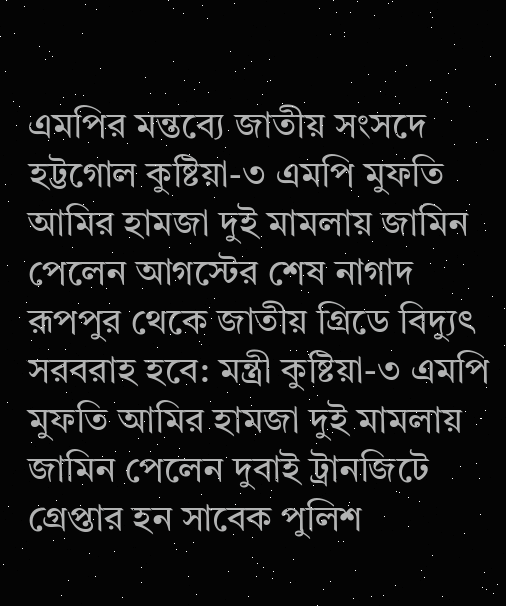এমপির মন্তব্যে জাতীয় সংসদে হট্টগোল কুষ্টিয়া-৩ এমপি মুফতি আমির হামজা দুই মামলায় জামিন পেলেন আগস্টের শেষ নাগাদ রূপপুর থেকে জাতীয় গ্রিডে বিদ্যুৎ সরবরাহ হবে: মন্ত্রী কুষ্টিয়া-৩ এমপি মুফতি আমির হামজা দুই মামলায় জামিন পেলেন দুবাই ট্রানজিটে গ্রেপ্তার হন সাবেক পুলিশ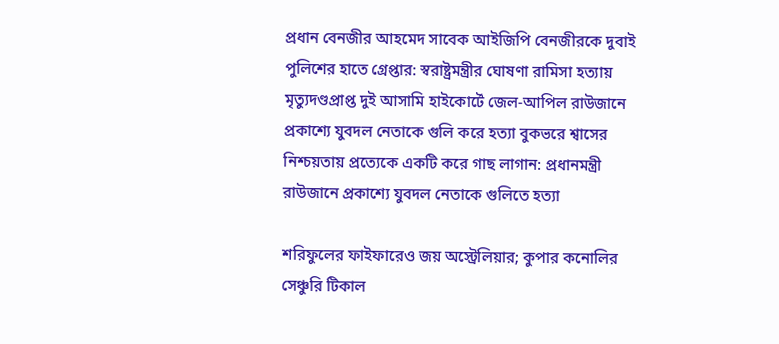প্রধান বেনজীর আহমেদ সাবেক আইজিপি বেনজীরকে দুবাই পুলিশের হাতে গ্রেপ্তার: স্বরাষ্ট্রমন্ত্রীর ঘোষণা রামিসা হত্যায় মৃত্যুদণ্ডপ্রাপ্ত দুই আসামি হাইকোর্টে জেল-আপিল রাউজানে প্রকাশ্যে যুবদল নেতাকে গুলি করে হত্যা বুকভরে শ্বাসের নিশ্চয়তায় প্রত্যেকে একটি করে গাছ লাগান: প্রধানমন্ত্রী রাউজানে প্রকাশ্যে যুবদল নেতাকে গুলিতে হত্যা

শরিফুলের ফাইফারেও জয় অস্ট্রেলিয়ার; কুপার কনোলির সেঞ্চুরি টিকাল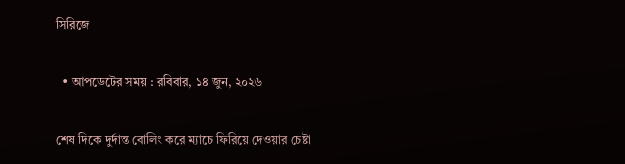সিরিজে

  • আপডেটের সময় : রবিবার, ১৪ জুন, ২০২৬

শেষ দিকে দুর্দান্ত বোলিং করে ম্যাচে ফিরিয়ে দেওয়ার চেষ্টা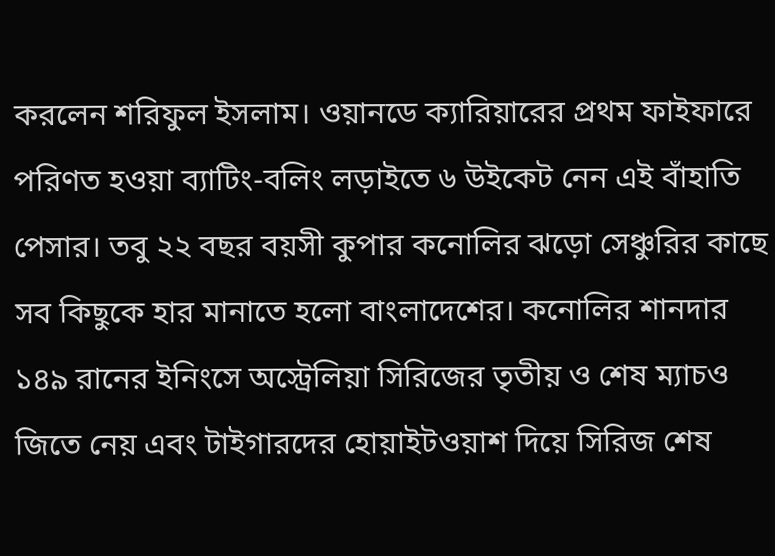করলেন শরিফুল ইসলাম। ওয়ানডে ক্যারিয়ারের প্রথম ফাইফারে পরিণত হওয়া ব্যাটিং-বলিং লড়াইতে ৬ উইকেট নেন এই বাঁহাতি পেসার। তবু ২২ বছর বয়সী কুপার কনোলির ঝড়ো সেঞ্চুরির কাছে সব কিছুকে হার মানাতে হলো বাংলাদেশের। কনোলির শানদার ১৪৯ রানের ইনিংসে অস্ট্রেলিয়া সিরিজের তৃতীয় ও শেষ ম্যাচও জিতে নেয় এবং টাইগারদের হোয়াইটওয়াশ দিয়ে সিরিজ শেষ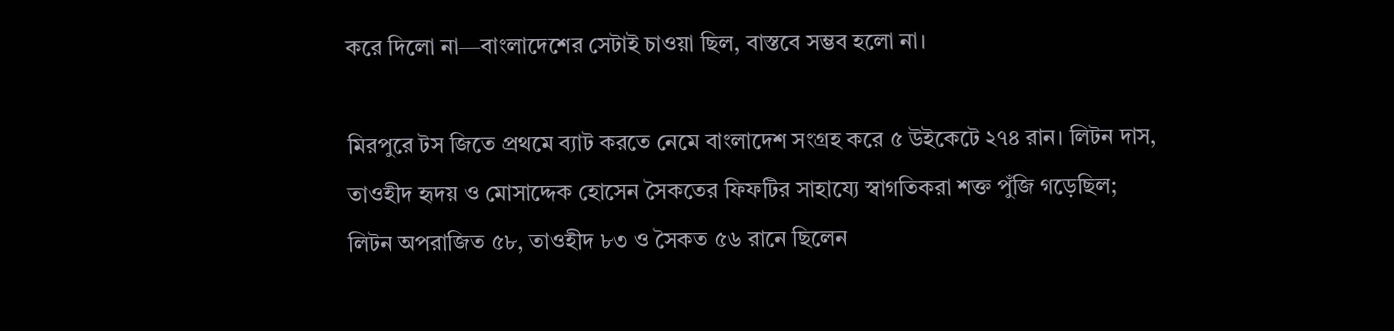করে দিলো না—বাংলাদেশের সেটাই চাওয়া ছিল, বাস্তবে সম্ভব হলো না।

মিরপুরে টস জিতে প্রথমে ব্যাট করতে নেমে বাংলাদেশ সংগ্রহ করে ৫ উইকেটে ২৭৪ রান। লিটন দাস, তাওহীদ হৃদয় ও মোসাদ্দেক হোসেন সৈকতের ফিফটির সাহায্যে স্বাগতিকরা শক্ত পুঁজি গড়েছিল; লিটন অপরাজিত ৫৮, তাওহীদ ৮৩ ও সৈকত ৫৬ রানে ছিলেন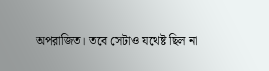অপরাজিত। তবে সেটাও যথেষ্ট ছিল না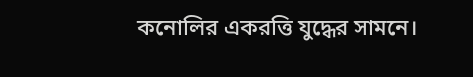কনোলির একরত্তি যুদ্ধের সামনে।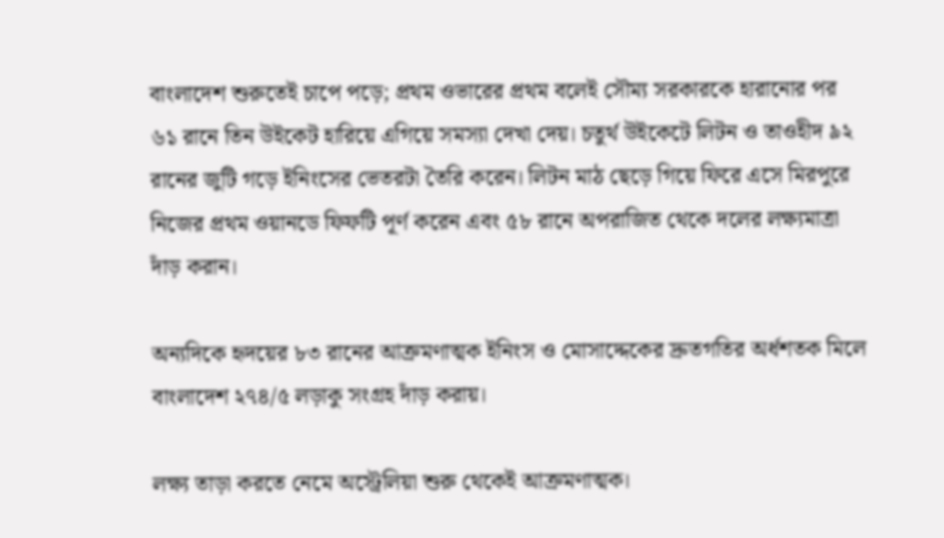বাংলাদেশ শুরুতেই চাপে পড়ে; প্রথম ওভারের প্রথম বলেই সৌম্য সরকারকে হারানোর পর ৬১ রানে তিন উইকেট হারিয়ে এগিয়ে সমস্যা দেখা দেয়। চতুর্থ উইকেটে লিটন ও তাওহীদ ৯২ রানের জুটি গড়ে ইনিংসের ভেতরটা তৈরি করেন। লিটন মাঠ ছেড়ে গিয়ে ফিরে এসে মিরপুরে নিজের প্রথম ওয়ানডে ফিফটি পূর্ণ করেন এবং ৫৮ রানে অপরাজিত থেকে দলের লক্ষ্যমাত্রা দাঁড় করান।

অন্যদিকে হৃদয়ের ৮৩ রানের আক্রমণাত্মক ইনিংস ও মোসাদ্দেকের দ্রুতগতির অর্ধশতক মিলে বাংলাদেশ ২৭৪/৫ লড়াকু সংগ্রহ দাঁড় করায়।

লক্ষ্য তাড়া করতে নেমে অস্ট্রেলিয়া শুরু থেকেই আক্রমণাত্মক।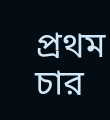প্রথম চার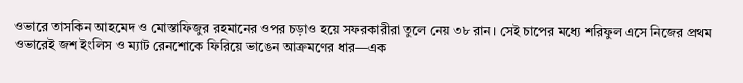ওভারে তাসকিন আহমেদ ও মোস্তাফিজুর রহমানের ওপর চড়াও হয়ে সফরকারীরা তুলে নেয় ৩৮ রান। সেই চাপের মধ্যে শরিফুল এসে নিজের প্রথম ওভারেই জশ ইংলিস ও ম্যাট রেনশোকে ফিরিয়ে ভাঙেন আক্রমণের ধার—এক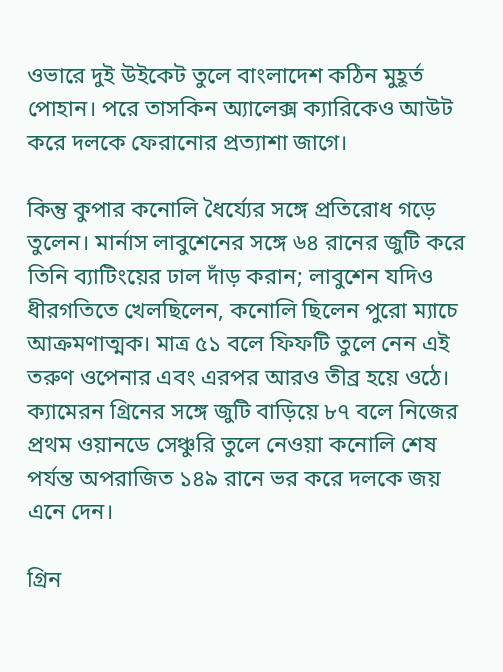ওভারে দুই উইকেট তুলে বাংলাদেশ কঠিন মুহূর্ত পোহান। পরে তাসকিন অ্যালেক্স ক্যারিকেও আউট করে দলকে ফেরানোর প্রত্যাশা জাগে।

কিন্তু কুপার কনোলি ধৈর্য্যের সঙ্গে প্রতিরোধ গড়ে তুলেন। মার্নাস লাবুশেনের সঙ্গে ৬৪ রানের জুটি করে তিনি ব্যাটিংয়ের ঢাল দাঁড় করান; লাবুশেন যদিও ধীরগতিতে খেলছিলেন, কনোলি ছিলেন পুরো ম্যাচে আক্রমণাত্মক। মাত্র ৫১ বলে ফিফটি তুলে নেন এই তরুণ ওপেনার এবং এরপর আরও তীব্র হয়ে ওঠে। ক্যামেরন গ্রিনের সঙ্গে জুটি বাড়িয়ে ৮৭ বলে নিজের প্রথম ওয়ানডে সেঞ্চুরি তুলে নেওয়া কনোলি শেষ পর্যন্ত অপরাজিত ১৪৯ রানে ভর করে দলকে জয় এনে দেন।

গ্রিন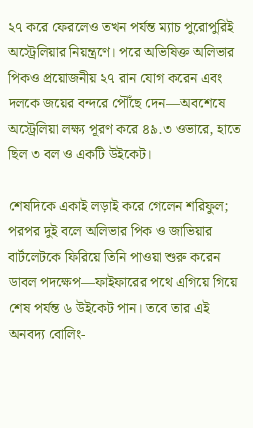২৭ করে ফেরলেও তখন পর্যন্ত ম্যাচ পুরোপুরিই অস্ট্রেলিয়ার নিয়ন্ত্রণে। পরে অভিষিক্ত অলিভার পিকও প্রয়োজনীয় ২৭ রান যোগ করেন এবং দলকে জয়ের বন্দরে পৌঁছে দেন—অবশেষে অস্ট্রেলিয়া লক্ষ্য পূরণ করে ৪৯.৩ ওভারে, হাতে ছিল ৩ বল ও একটি উইকেট।

শেষদিকে একাই লড়াই করে গেলেন শরিফুল; পরপর দুই বলে অলিভার পিক ও জাভিয়ার বার্টলেটকে ফিরিয়ে তিনি পাওয়া শুরু করেন ডাবল পদক্ষেপ—ফাইফারের পথে এগিয়ে গিয়ে শেষ পর্যন্ত ৬ উইকেট পান। তবে তার এই অনবদ্য বোলিং-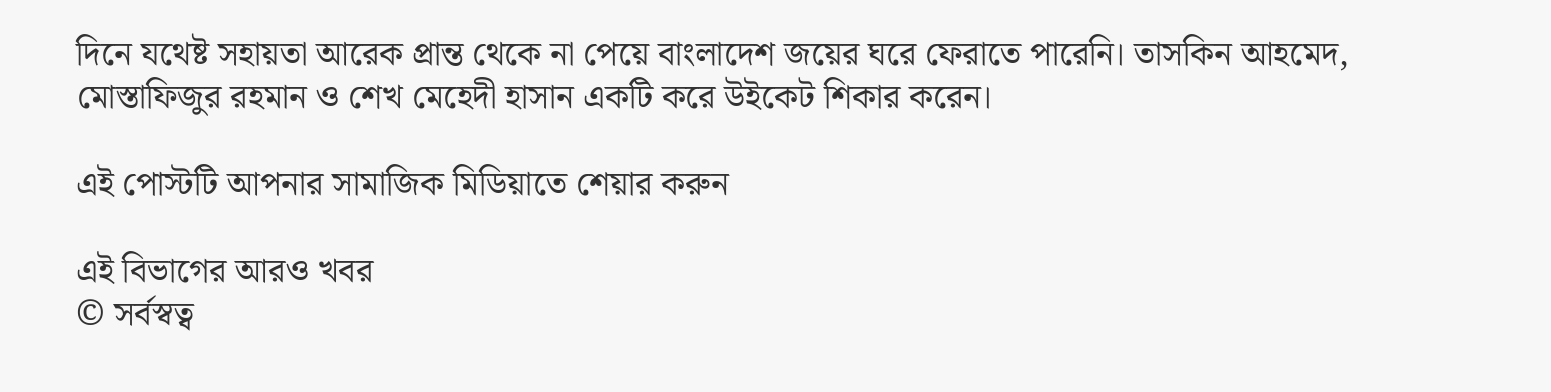দিনে যথেষ্ট সহায়তা আরেক প্রান্ত থেকে না পেয়ে বাংলাদেশ জয়ের ঘরে ফেরাতে পারেনি। তাসকিন আহমেদ, মোস্তাফিজুর রহমান ও শেখ মেহেদী হাসান একটি করে উইকেট শিকার করেন।

এই পোস্টটি আপনার সামাজিক মিডিয়াতে শেয়ার করুন

এই বিভাগের আরও খবর
© সর্বস্বত্ব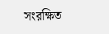সংরক্ষিত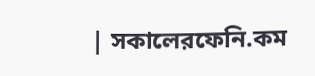| সকালেরফেনি.কম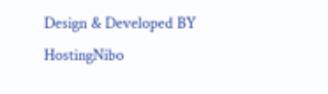Design & Developed BY HostingNibo